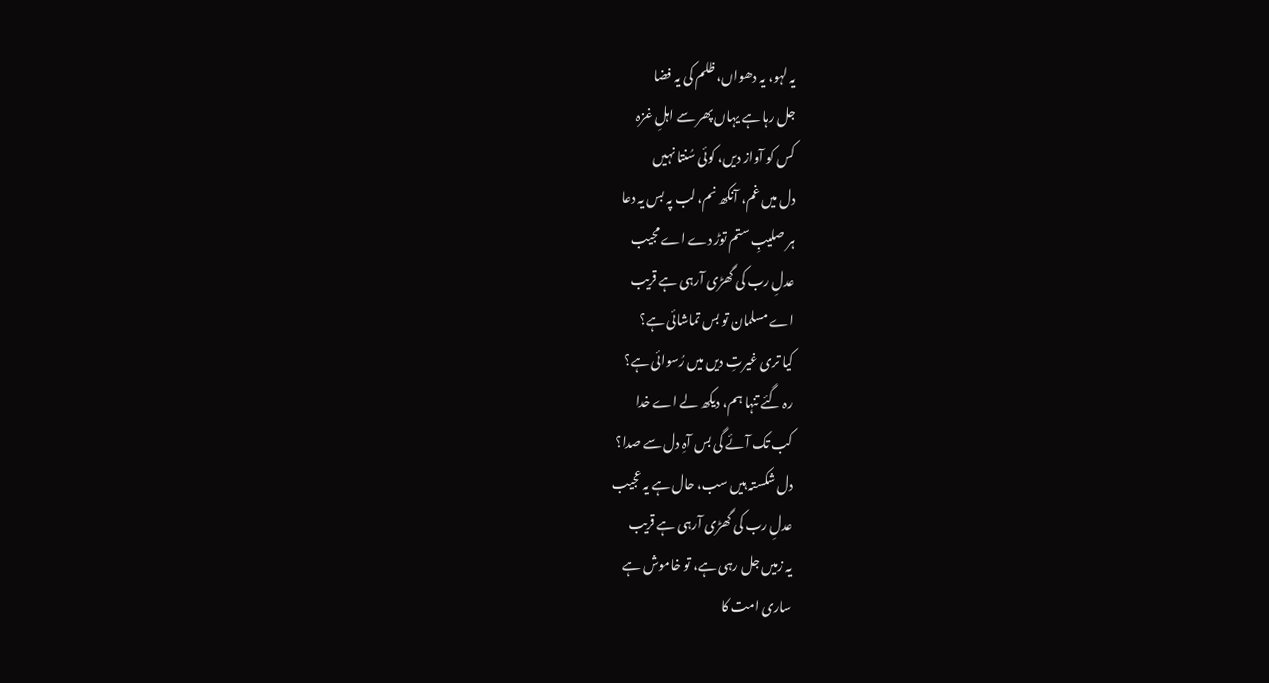یہ لہو، یہ دھواں، ظلم کی یہ فضا
جل رہا ہے یہاں پھر سے اہلِ غزہ
کس کو آواز دیں، کوئی سُنتا نہیں
دل میں غم، آنکھ نم، لب پہ بس یہ دعا
ہر صلیبِ ستم توڑ دے اے مجیب
عدلِ رب کی گھڑی آرہی ہے قریب
اے مسلمان تو بس تماشائی ہے؟
کیا تری غیرتِ دیں میں رُسوائی ہے؟
رہ گئے تنہا ہم، دیکھ لے اے خدا
کب تک آئے گی بس آہِ دل سے صدا؟
دل شکستہ ہیں سب، حال ہے یہ عجیب
عدلِ رب کی گھڑی آرہی ہے قریب
یہ زمیں جل رہی ہے، تو خاموش ہے
ساری امت کا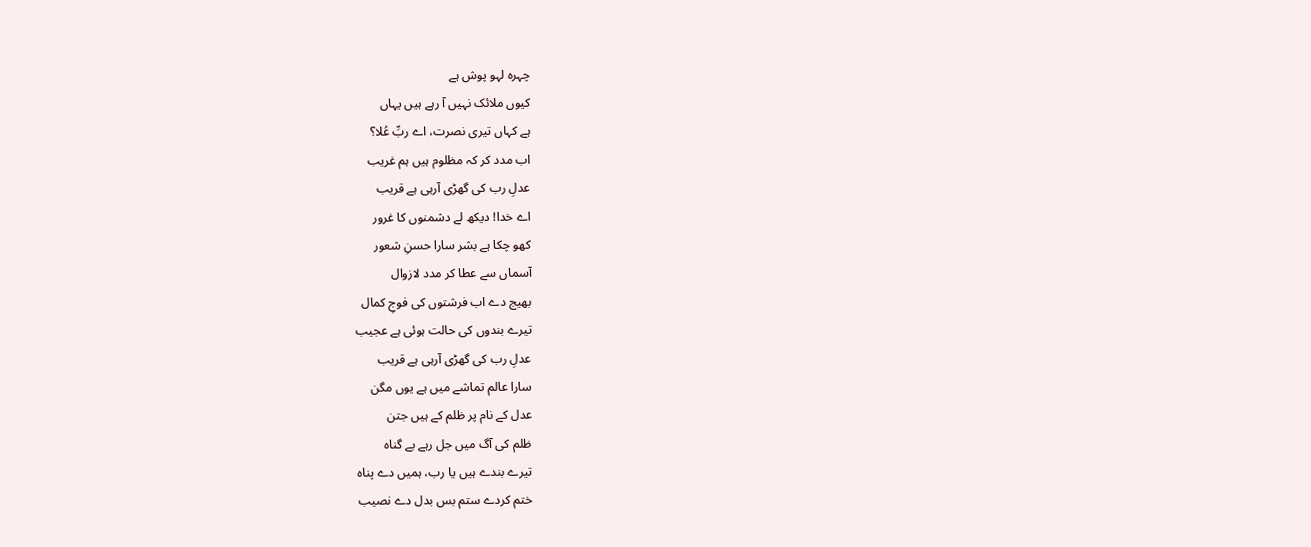چہرہ لہو پوش ہے
کیوں ملائک نہیں آ رہے ہیں یہاں
ہے کہاں تیری نصرت، اے ربِّ عُلا؟
اب مدد کر کہ مظلوم ہیں ہم غریب
عدلِ رب کی گھڑی آرہی ہے قریب
اے خدا! دیکھ لے دشمنوں کا غرور
کھو چکا ہے بشر سارا حسنِ شعور
آسماں سے عطا کر مدد لازوال
بھیج دے اب فرشتوں کی فوجِ کمال
تیرے بندوں کی حالت ہوئی ہے عجیب
عدلِ رب کی گھڑی آرہی ہے قریب
سارا عالم تماشے میں ہے یوں مگن
عدل کے نام پر ظلم کے ہیں جتن
ظلم کی آگ میں جل رہے بے گناہ
تیرے بندے ہیں یا رب، ہمیں دے پناہ
ختم کردے ستم بس بدل دے نصیب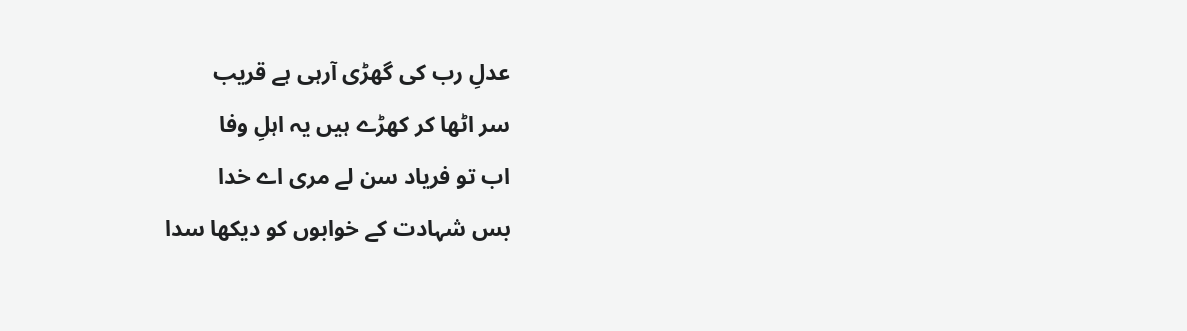عدلِ رب کی گھڑی آرہی ہے قریب
سر اٹھا کر کھڑے ہیں یہ اہلِ وفا
اب تو فریاد سن لے مری اے خدا
بس شہادت کے خوابوں کو دیکھا سدا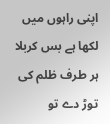اپنی راہوں میں لکھا ہے بس کربلا
ہر طرف ظلم کی توڑ دے تو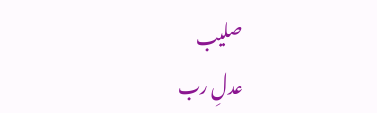صلیب
عدلِ رب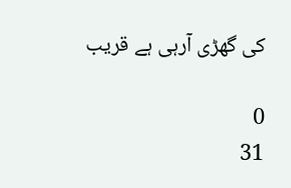کی گھڑی آرہی ہے قریب

0
31